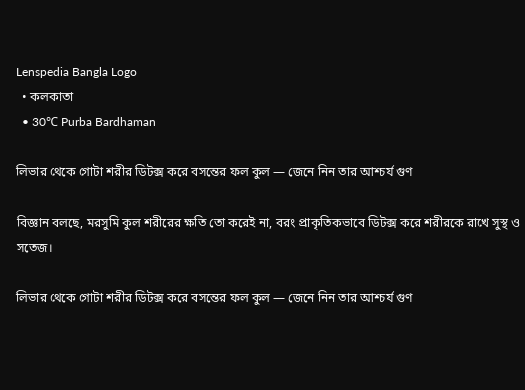Lenspedia Bangla Logo
  • কলকাতা
  • 30℃ Purba Bardhaman

লিভার থেকে গোটা শরীর ডিটক্স করে বসন্তের ফল কুল — জেনে নিন তার আশ্চর্য গুণ

বিজ্ঞান বলছে, মরসুমি কুল শরীরের ক্ষতি তো করেই না, বরং প্রাকৃতিকভাবে ডিটক্স করে শরীরকে রাখে সুস্থ ও সতেজ।

লিভার থেকে গোটা শরীর ডিটক্স করে বসন্তের ফল কুল — জেনে নিন তার আশ্চর্য গুণ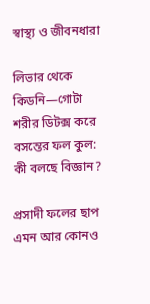স্বাস্থ্য ও জীবনধারা

লিভার থেকে কিডনি—গোটা শরীর ডিটক্স করে বসন্তের ফল কুল: কী বলছে বিজ্ঞান?

প্রসাদী ফলের ছাপ এমন আর কোনও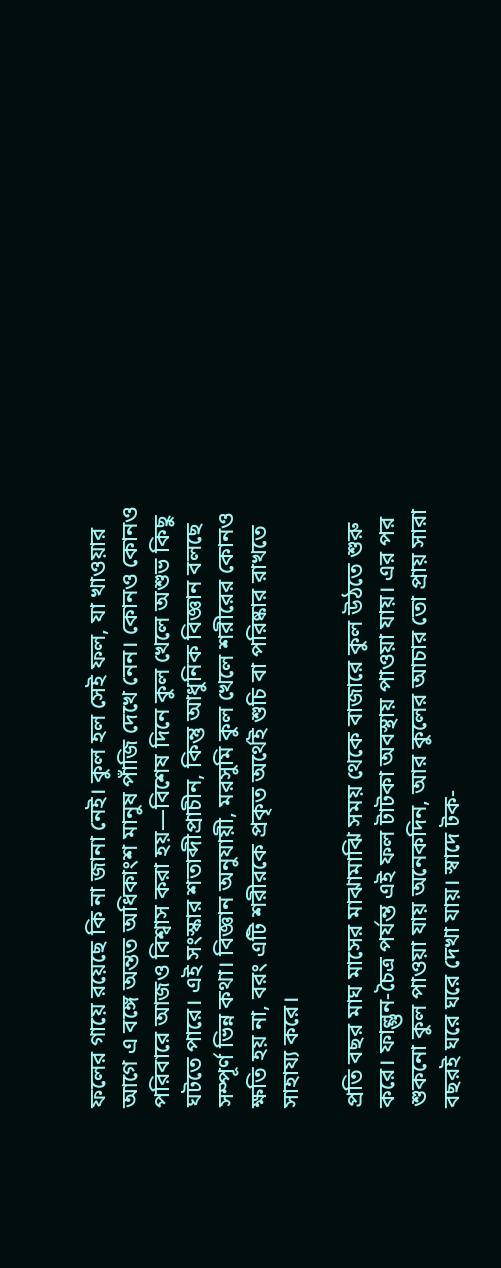ফলের গায়ে রয়েছে কি না জানা নেই। কুল হল সেই ফল, যা খাওয়ার আগে এ বঙ্গে অন্তত অধিকাংশ মানুষ পাঁজি দেখে নেন। কোনও কোনও পরিবারে আজও বিশ্বাস করা হয়—বিশেষ দিনে কুল খেলে অশুভ কিছু ঘটতে পারে। এই সংস্কার শতাব্দীপ্রাচীন, কিন্তু আধুনিক বিজ্ঞান বলছে সম্পূর্ণ ভিন্ন কথা। বিজ্ঞান অনুযায়ী, মরসুমি কুল খেলে শরীরের কোনও ক্ষতি হয় না, বরং এটি শরীরকে প্রকৃত অর্থেই শুচি বা পরিষ্কার রাখতে সাহায্য করে।

প্রতি বছর মাঘ মাসের মাঝামাঝি সময় থেকে বাজারে কুল উঠতে শুরু করে। ফাল্গুন-চৈত্র পর্যন্ত এই ফল টাটকা অবস্থায় পাওয়া যায়। এর পর শুকনো কুল পাওয়া যায় অনেকদিন, আর কুলের আচার তো প্রায় সারা বছরই ঘরে ঘরে দেখা যায়। স্বাদে টক-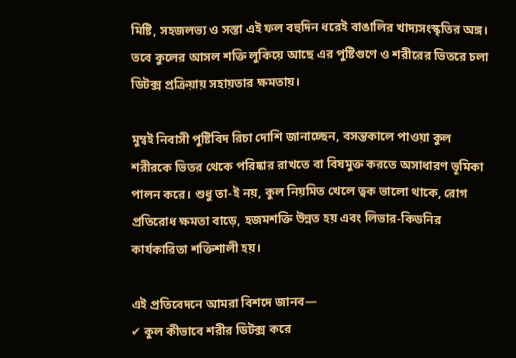মিষ্টি, সহজলভ্য ও সস্তা এই ফল বহুদিন ধরেই বাঙালির খাদ্যসংস্কৃতির অঙ্গ। তবে কুলের আসল শক্তি লুকিয়ে আছে এর পুষ্টিগুণে ও শরীরের ভিতরে চলা ডিটক্স প্রক্রিয়ায় সহায়তার ক্ষমতায়।

মুম্বই নিবাসী পুষ্টিবিদ রিচা দোশি জানাচ্ছেন, বসন্তকালে পাওয়া কুল শরীরকে ভিতর থেকে পরিষ্কার রাখতে বা বিষমুক্ত করতে অসাধারণ ভূমিকা পালন করে। শুধু তা-ই নয়, কুল নিয়মিত খেলে ত্বক ভালো থাকে, রোগ প্রতিরোধ ক্ষমতা বাড়ে, হজমশক্তি উন্নত হয় এবং লিভার-কিডনির কার্যকারিতা শক্তিশালী হয়।

এই প্রতিবেদনে আমরা বিশদে জানব—
✔ কুল কীভাবে শরীর ডিটক্স করে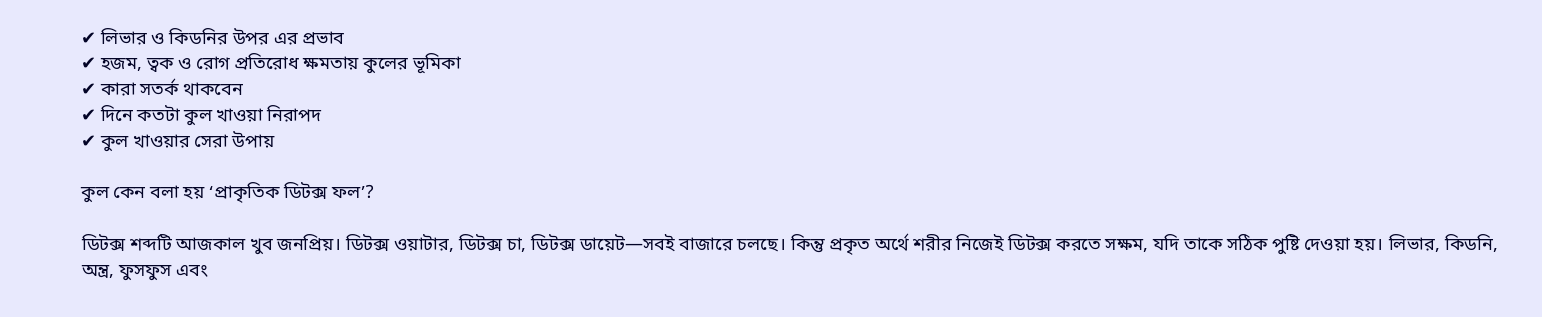✔ লিভার ও কিডনির উপর এর প্রভাব
✔ হজম, ত্বক ও রোগ প্রতিরোধ ক্ষমতায় কুলের ভূমিকা
✔ কারা সতর্ক থাকবেন
✔ দিনে কতটা কুল খাওয়া নিরাপদ
✔ কুল খাওয়ার সেরা উপায়

কুল কেন বলা হয় ‘প্রাকৃতিক ডিটক্স ফল’?

ডিটক্স শব্দটি আজকাল খুব জনপ্রিয়। ডিটক্স ওয়াটার, ডিটক্স চা, ডিটক্স ডায়েট—সবই বাজারে চলছে। কিন্তু প্রকৃত অর্থে শরীর নিজেই ডিটক্স করতে সক্ষম, যদি তাকে সঠিক পুষ্টি দেওয়া হয়। লিভার, কিডনি, অন্ত্র, ফুসফুস এবং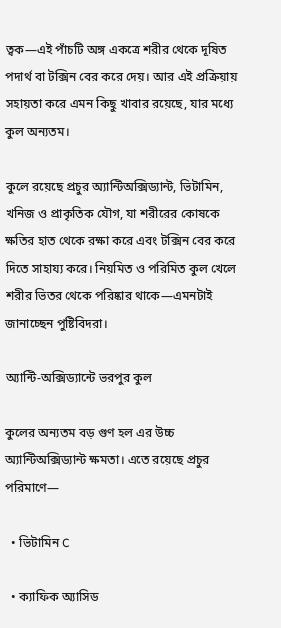ত্বক—এই পাঁচটি অঙ্গ একত্রে শরীর থেকে দূষিত পদার্থ বা টক্সিন বের করে দেয়। আর এই প্রক্রিয়ায় সহায়তা করে এমন কিছু খাবার রয়েছে, যার মধ্যে কুল অন্যতম।

কুলে রয়েছে প্রচুর অ্যান্টিঅক্সিড্যান্ট, ভিটামিন, খনিজ ও প্রাকৃতিক যৌগ, যা শরীরের কোষকে ক্ষতির হাত থেকে রক্ষা করে এবং টক্সিন বের করে দিতে সাহায্য করে। নিয়মিত ও পরিমিত কুল খেলে শরীর ভিতর থেকে পরিষ্কার থাকে—এমনটাই জানাচ্ছেন পুষ্টিবিদরা।

অ্যান্টি-অক্সিড্যান্টে ভরপুর কুল

কুলের অন্যতম বড় গুণ হল এর উচ্চ অ্যান্টিঅক্সিড্যান্ট ক্ষমতা। এতে রয়েছে প্রচুর পরিমাণে—

  • ভিটামিন C

  • ক্যাফিক অ্যাসিড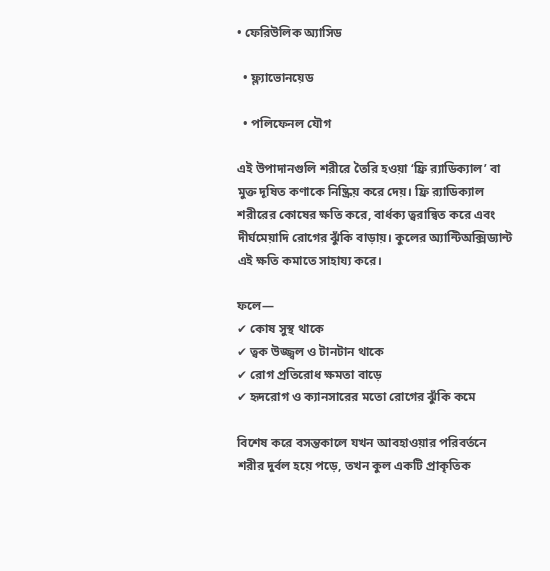• ফেরিউলিক অ্যাসিড

  • ফ্ল্যাভোনয়েড

  • পলিফেনল যৌগ

এই উপাদানগুলি শরীরে তৈরি হওয়া ‘ফ্রি র‍্যাডিক্যাল’ বা মুক্ত দূষিত কণাকে নিষ্ক্রিয় করে দেয়। ফ্রি র‍্যাডিক্যাল শরীরের কোষের ক্ষতি করে, বার্ধক্য ত্বরান্বিত করে এবং দীর্ঘমেয়াদি রোগের ঝুঁকি বাড়ায়। কুলের অ্যান্টিঅক্সিড্যান্ট এই ক্ষতি কমাতে সাহায্য করে।

ফলে—
✔ কোষ সুস্থ থাকে
✔ ত্বক উজ্জ্বল ও টানটান থাকে
✔ রোগ প্রতিরোধ ক্ষমতা বাড়ে
✔ হৃদরোগ ও ক্যানসারের মতো রোগের ঝুঁকি কমে

বিশেষ করে বসন্তকালে যখন আবহাওয়ার পরিবর্তনে শরীর দুর্বল হয়ে পড়ে, তখন কুল একটি প্রাকৃতিক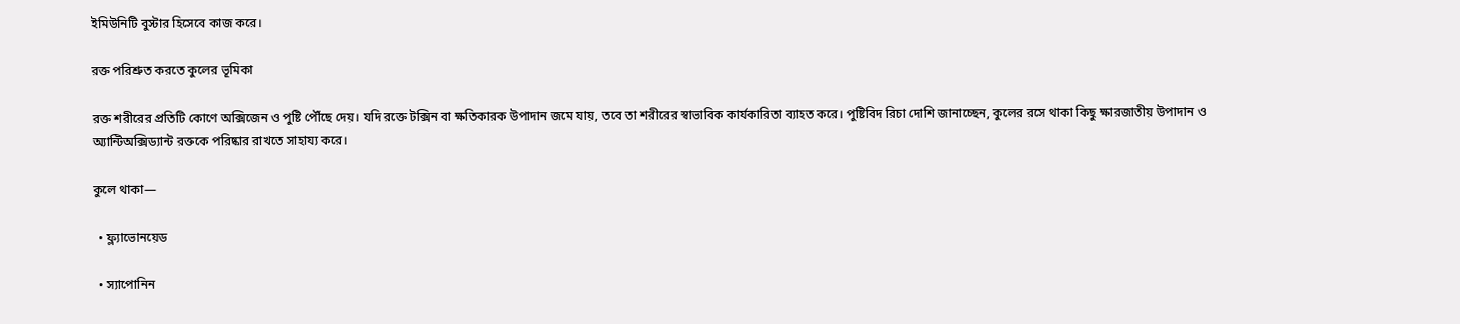ইমিউনিটি বুস্টার হিসেবে কাজ করে।

রক্ত পরিশ্রুত করতে কুলের ভূমিকা

রক্ত শরীরের প্রতিটি কোণে অক্সিজেন ও পুষ্টি পৌঁছে দেয়। যদি রক্তে টক্সিন বা ক্ষতিকারক উপাদান জমে যায়, তবে তা শরীরের স্বাভাবিক কার্যকারিতা ব্যাহত করে। পুষ্টিবিদ রিচা দোশি জানাচ্ছেন, কুলের রসে থাকা কিছু ক্ষারজাতীয় উপাদান ও অ্যান্টিঅক্সিড্যান্ট রক্তকে পরিষ্কার রাখতে সাহায্য করে।

কুলে থাকা—

  • ফ্ল্যাভোনয়েড

  • স্যাপোনিন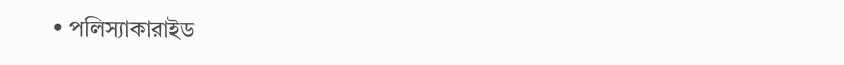• পলিস্যাকারাইড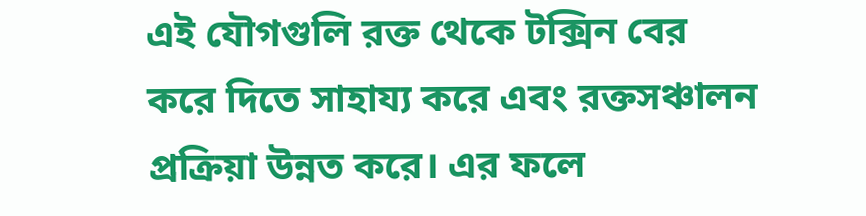এই যৌগগুলি রক্ত থেকে টক্সিন বের করে দিতে সাহায্য করে এবং রক্তসঞ্চালন প্রক্রিয়া উন্নত করে। এর ফলে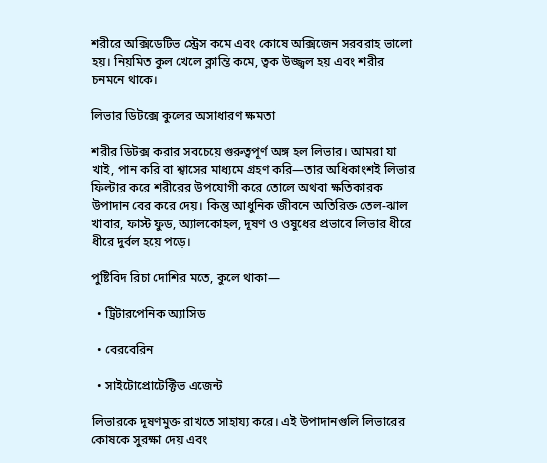শরীরে অক্সিডেটিভ স্ট্রেস কমে এবং কোষে অক্সিজেন সরবরাহ ভালো হয়। নিয়মিত কুল খেলে ক্লান্তি কমে, ত্বক উজ্জ্বল হয় এবং শরীর চনমনে থাকে।

লিভার ডিটক্সে কুলের অসাধারণ ক্ষমতা

শরীর ডিটক্স করার সবচেয়ে গুরুত্বপূর্ণ অঙ্গ হল লিভার। আমরা যা খাই, পান করি বা শ্বাসের মাধ্যমে গ্রহণ করি—তার অধিকাংশই লিভার ফিল্টার করে শরীরের উপযোগী করে তোলে অথবা ক্ষতিকারক উপাদান বের করে দেয়। কিন্তু আধুনিক জীবনে অতিরিক্ত তেল-ঝাল খাবার, ফাস্ট ফুড, অ্যালকোহল, দূষণ ও ওষুধের প্রভাবে লিভার ধীরে ধীরে দুর্বল হয়ে পড়ে।

পুষ্টিবিদ রিচা দোশির মতে, কুলে থাকা—

  • ট্রিটারপেনিক অ্যাসিড

  • বেরবেরিন

  • সাইটোপ্রোটেক্টিভ এজেন্ট

লিভারকে দূষণমুক্ত রাখতে সাহায্য করে। এই উপাদানগুলি লিভারের কোষকে সুরক্ষা দেয় এবং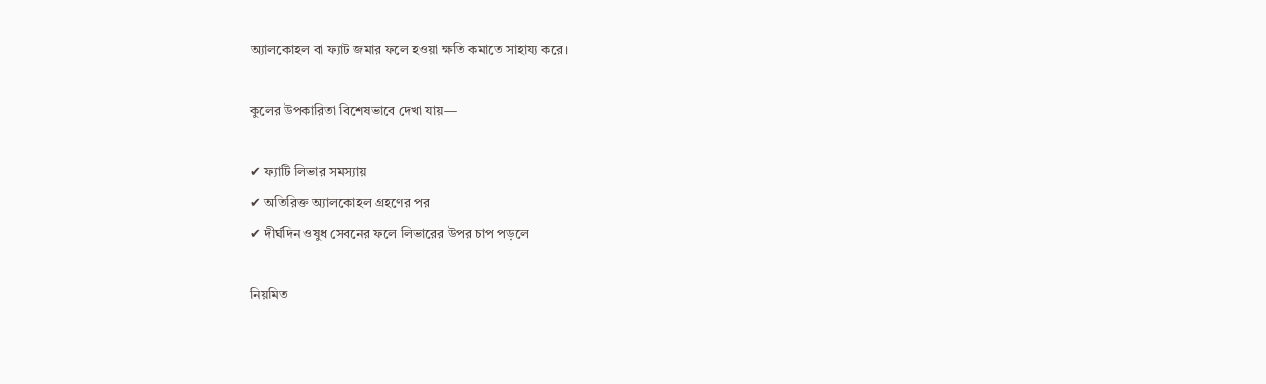অ্যালকোহল বা ফ্যাট জমার ফলে হওয়া ক্ষতি কমাতে সাহায্য করে।

কুলের উপকারিতা বিশেষভাবে দেখা যায়—

✔ ফ্যাটি লিভার সমস্যায়
✔ অতিরিক্ত অ্যালকোহল গ্রহণের পর
✔ দীর্ঘদিন ওষুধ সেবনের ফলে লিভারের উপর চাপ পড়লে

নিয়মিত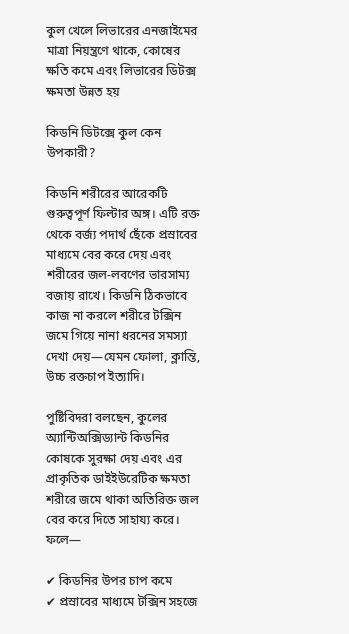কুল খেলে লিভারের এনজাইমের মাত্রা নিয়ন্ত্রণে থাকে, কোষের ক্ষতি কমে এবং লিভারের ডিটক্স ক্ষমতা উন্নত হয়

কিডনি ডিটক্সে কুল কেন উপকারী?

কিডনি শরীরের আরেকটি গুরুত্বপূর্ণ ফিল্টার অঙ্গ। এটি রক্ত থেকে বর্জ্য পদার্থ ছেঁকে প্রস্রাবের মাধ্যমে বের করে দেয় এবং শরীরের জল-লবণের ভারসাম্য বজায় রাখে। কিডনি ঠিকভাবে কাজ না করলে শরীরে টক্সিন জমে গিয়ে নানা ধরনের সমস্যা দেখা দেয়—যেমন ফোলা, ক্লান্তি, উচ্চ রক্তচাপ ইত্যাদি।

পুষ্টিবিদরা বলছেন, কুলের অ্যান্টিঅক্সিড্যান্ট কিডনির কোষকে সুরক্ষা দেয় এবং এর প্রাকৃতিক ডাইইউরেটিক ক্ষমতা শরীরে জমে থাকা অতিরিক্ত জল বের করে দিতে সাহায্য করে। ফলে—

✔ কিডনির উপর চাপ কমে
✔ প্রস্রাবের মাধ্যমে টক্সিন সহজে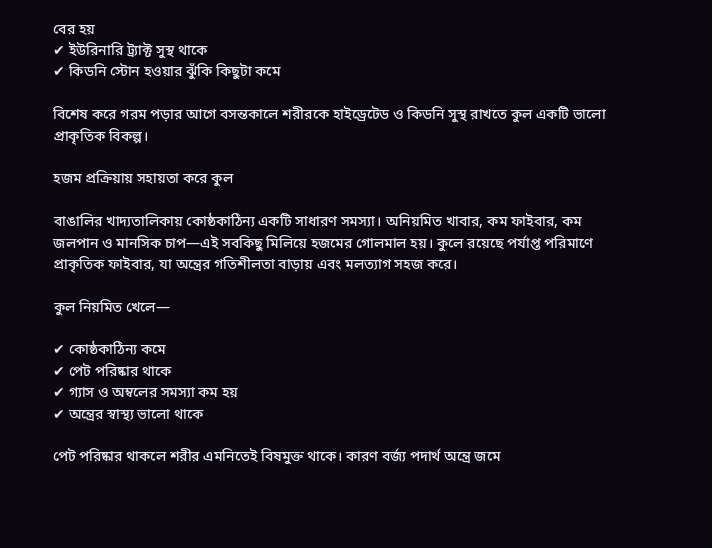বের হয়
✔ ইউরিনারি ট্র্যাক্ট সুস্থ থাকে
✔ কিডনি স্টোন হওয়ার ঝুঁকি কিছুটা কমে

বিশেষ করে গরম পড়ার আগে বসন্তকালে শরীরকে হাইড্রেটেড ও কিডনি সুস্থ রাখতে কুল একটি ভালো প্রাকৃতিক বিকল্প।

হজম প্রক্রিয়ায় সহায়তা করে কুল

বাঙালির খাদ্যতালিকায় কোষ্ঠকাঠিন্য একটি সাধারণ সমস্যা। অনিয়মিত খাবার, কম ফাইবার, কম জলপান ও মানসিক চাপ—এই সবকিছু মিলিয়ে হজমের গোলমাল হয়। কুলে রয়েছে পর্যাপ্ত পরিমাণে প্রাকৃতিক ফাইবার, যা অন্ত্রের গতিশীলতা বাড়ায় এবং মলত্যাগ সহজ করে।

কুল নিয়মিত খেলে—

✔ কোষ্ঠকাঠিন্য কমে
✔ পেট পরিষ্কার থাকে
✔ গ্যাস ও অম্বলের সমস্যা কম হয়
✔ অন্ত্রের স্বাস্থ্য ভালো থাকে

পেট পরিষ্কার থাকলে শরীর এমনিতেই বিষমুক্ত থাকে। কারণ বর্জ্য পদার্থ অন্ত্রে জমে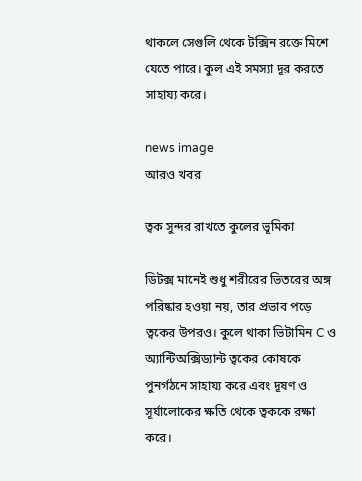থাকলে সেগুলি থেকে টক্সিন রক্তে মিশে যেতে পারে। কুল এই সমস্যা দূর করতে সাহায্য করে।

news image
আরও খবর

ত্বক সুন্দর রাখতে কুলের ভূমিকা

ডিটক্স মানেই শুধু শরীরের ভিতরের অঙ্গ পরিষ্কার হওয়া নয়, তার প্রভাব পড়ে ত্বকের উপরও। কুলে থাকা ভিটামিন C ও অ্যান্টিঅক্সিড্যান্ট ত্বকের কোষকে পুনর্গঠনে সাহায্য করে এবং দূষণ ও সূর্যালোকের ক্ষতি থেকে ত্বককে রক্ষা করে।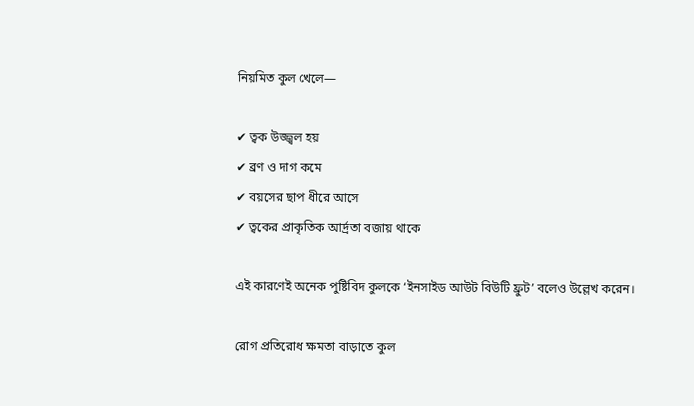নিয়মিত কুল খেলে—

✔ ত্বক উজ্জ্বল হয়
✔ ব্রণ ও দাগ কমে
✔ বয়সের ছাপ ধীরে আসে
✔ ত্বকের প্রাকৃতিক আর্দ্রতা বজায় থাকে

এই কারণেই অনেক পুষ্টিবিদ কুলকে ‘ইনসাইড আউট বিউটি ফ্রুট’ বলেও উল্লেখ করেন।

রোগ প্রতিরোধ ক্ষমতা বাড়াতে কুল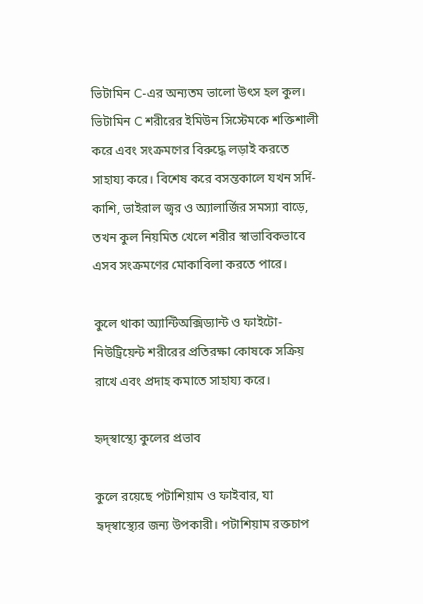ভিটামিন C-এর অন্যতম ভালো উৎস হল কুল। ভিটামিন C শরীরের ইমিউন সিস্টেমকে শক্তিশালী করে এবং সংক্রমণের বিরুদ্ধে লড়াই করতে সাহায্য করে। বিশেষ করে বসন্তকালে যখন সর্দি-কাশি, ভাইরাল জ্বর ও অ্যালার্জির সমস্যা বাড়ে, তখন কুল নিয়মিত খেলে শরীর স্বাভাবিকভাবে এসব সংক্রমণের মোকাবিলা করতে পারে।

কুলে থাকা অ্যান্টিঅক্সিড্যান্ট ও ফাইটো-নিউট্রিয়েন্ট শরীরের প্রতিরক্ষা কোষকে সক্রিয় রাখে এবং প্রদাহ কমাতে সাহায্য করে।

হৃদ্‌স্বাস্থ্যে কুলের প্রভাব

কুলে রয়েছে পটাশিয়াম ও ফাইবার, যা হৃদ্‌স্বাস্থ্যের জন্য উপকারী। পটাশিয়াম রক্তচাপ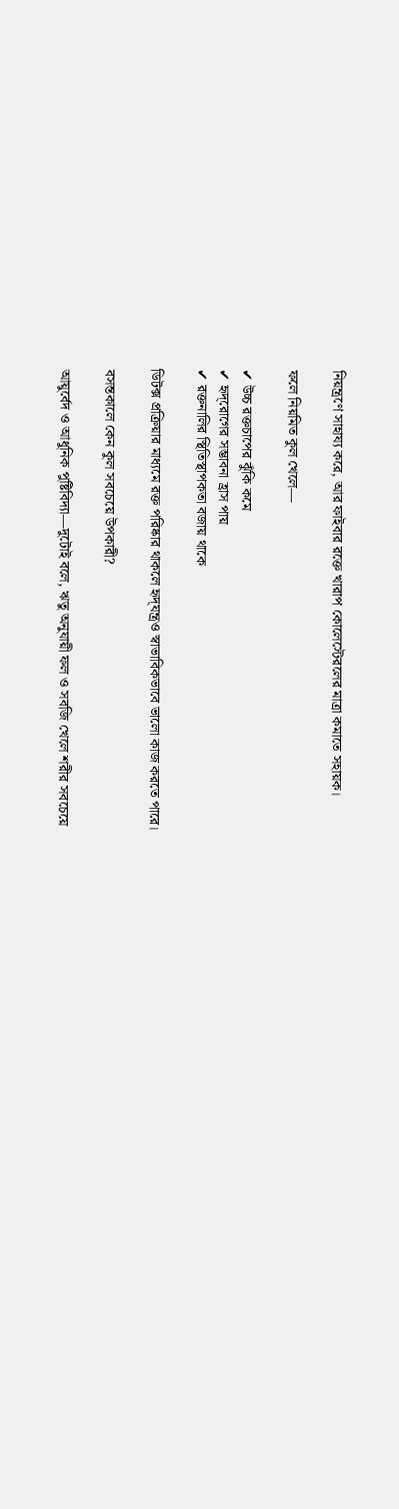নিয়ন্ত্রণে সাহায্য করে, আর ফাইবার রক্তে খারাপ কোলেস্টেরলের মাত্রা কমাতে সহায়ক।

ফলে নিয়মিত কুল খেলে—

✔ উচ্চ রক্তচাপের ঝুঁকি কমে
✔ হৃদ্‌রোগের সম্ভাবনা হ্রাস পায়
✔ রক্তনালির স্থিতিস্থাপকতা বজায় থাকে

ডিটক্স প্রক্রিয়ার মাধ্যমে রক্ত পরিষ্কার থাকলে হৃদ্‌যন্ত্রও স্বাভাবিকভাবে ভালো কাজ করতে পারে।

বসন্তকালে কেন কুল সবচেয়ে উপকারী?

আয়ুর্বেদ ও আধুনিক পুষ্টিবিদ্যা—দুটোই বলে, ঋতু অনুযায়ী ফল ও সবজি খেলে শরীর সবচেয়ে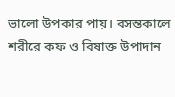ভালো উপকার পায়। বসন্তকালে শরীরে কফ ও বিষাক্ত উপাদান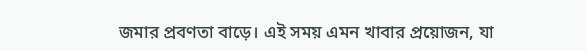জমার প্রবণতা বাড়ে। এই সময় এমন খাবার প্রয়োজন, যা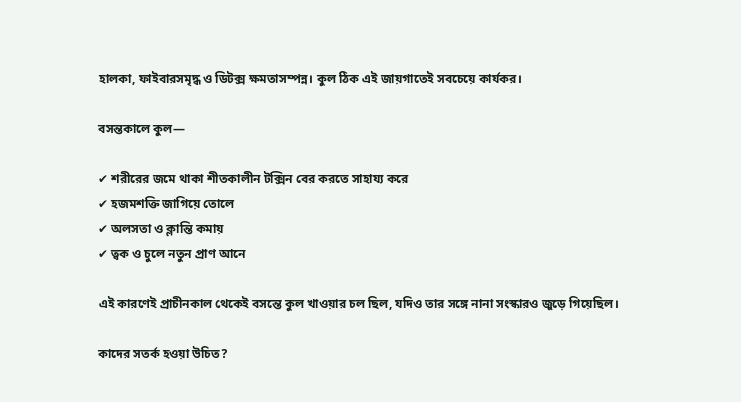হালকা, ফাইবারসমৃদ্ধ ও ডিটক্স ক্ষমতাসম্পন্ন। কুল ঠিক এই জায়গাতেই সবচেয়ে কার্যকর।

বসন্তকালে কুল—

✔ শরীরের জমে থাকা শীতকালীন টক্সিন বের করতে সাহায্য করে
✔ হজমশক্তি জাগিয়ে তোলে
✔ অলসতা ও ক্লান্তি কমায়
✔ ত্বক ও চুলে নতুন প্রাণ আনে

এই কারণেই প্রাচীনকাল থেকেই বসন্তে কুল খাওয়ার চল ছিল, যদিও তার সঙ্গে নানা সংস্কারও জুড়ে গিয়েছিল।

কাদের সতর্ক হওয়া উচিত?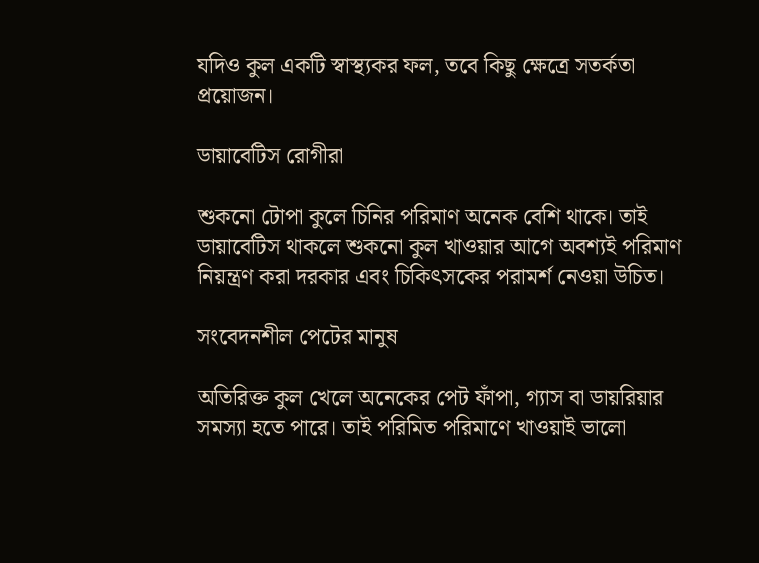যদিও কুল একটি স্বাস্থ্যকর ফল, তবে কিছু ক্ষেত্রে সতর্কতা প্রয়োজন।

ডায়াবেটিস রোগীরা

শুকনো টোপা কুলে চিনির পরিমাণ অনেক বেশি থাকে। তাই ডায়াবেটিস থাকলে শুকনো কুল খাওয়ার আগে অবশ্যই পরিমাণ নিয়ন্ত্রণ করা দরকার এবং চিকিৎসকের পরামর্শ নেওয়া উচিত।

সংবেদনশীল পেটের মানুষ

অতিরিক্ত কুল খেলে অনেকের পেট ফাঁপা, গ্যাস বা ডায়রিয়ার সমস্যা হতে পারে। তাই পরিমিত পরিমাণে খাওয়াই ভালো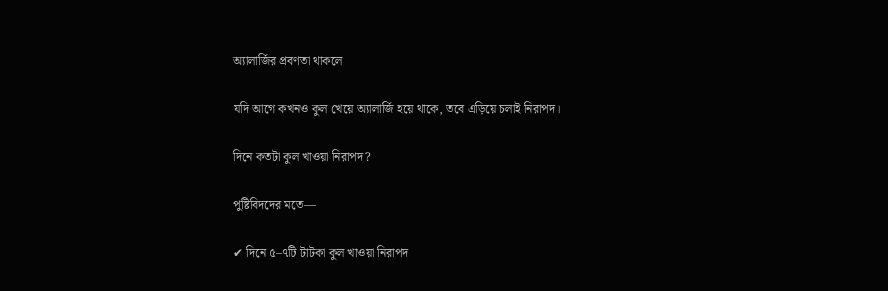অ্যালার্জির প্রবণতা থাকলে

যদি আগে কখনও কুল খেয়ে অ্যালার্জি হয়ে থাকে, তবে এড়িয়ে চলাই নিরাপদ।

দিনে কতটা কুল খাওয়া নিরাপদ?

পুষ্টিবিদদের মতে—

✔ দিনে ৫–৭টি টাটকা কুল খাওয়া নিরাপদ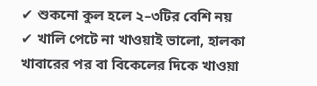✔ শুকনো কুল হলে ২–৩টির বেশি নয়
✔ খালি পেটে না খাওয়াই ভালো, হালকা খাবারের পর বা বিকেলের দিকে খাওয়া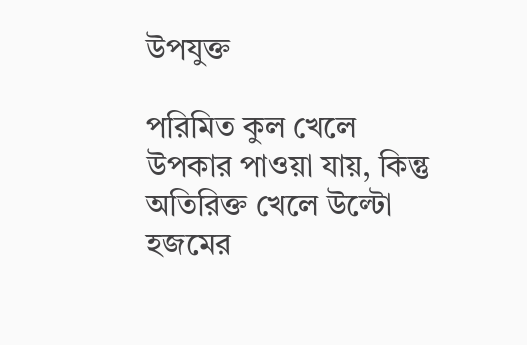উপযুক্ত

পরিমিত কুল খেলে উপকার পাওয়া যায়, কিন্তু অতিরিক্ত খেলে উল্টো হজমের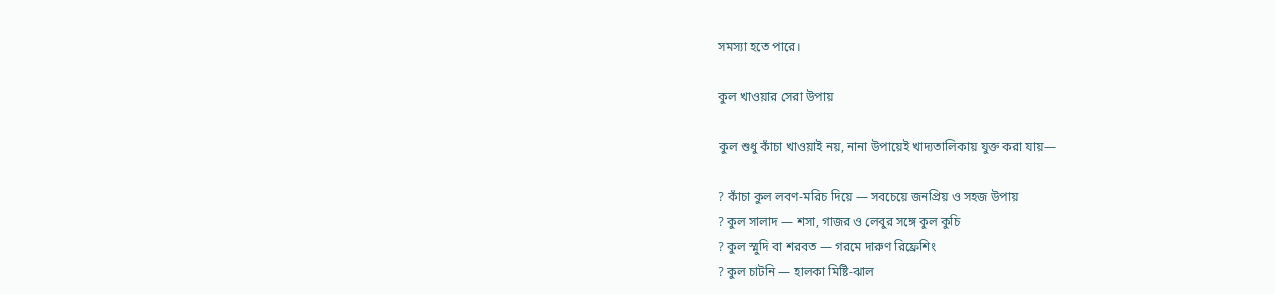সমস্যা হতে পারে।

কুল খাওয়ার সেরা উপায়

কুল শুধু কাঁচা খাওয়াই নয়, নানা উপায়েই খাদ্যতালিকায় যুক্ত করা যায়—

? কাঁচা কুল লবণ-মরিচ দিয়ে — সবচেয়ে জনপ্রিয় ও সহজ উপায়
? কুল সালাদ — শসা, গাজর ও লেবুর সঙ্গে কুল কুচি
? কুল স্মুদি বা শরবত — গরমে দারুণ রিফ্রেশিং
? কুল চাটনি — হালকা মিষ্টি-ঝাল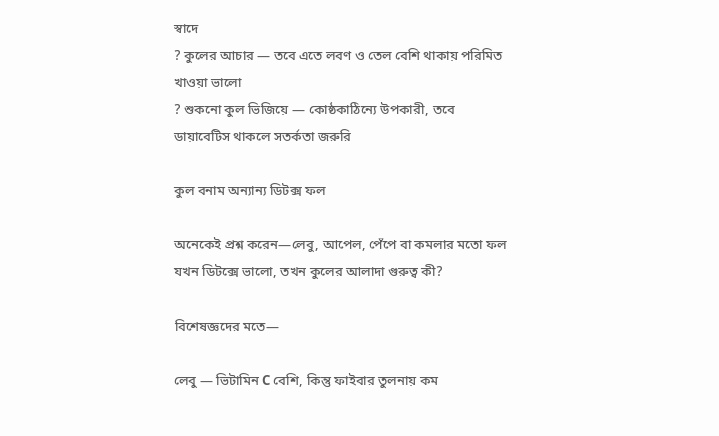স্বাদে
? কুলের আচার — তবে এতে লবণ ও তেল বেশি থাকায় পরিমিত খাওয়া ভালো
? শুকনো কুল ভিজিয়ে — কোষ্ঠকাঠিন্যে উপকারী, তবে ডায়াবেটিস থাকলে সতর্কতা জরুরি

কুল বনাম অন্যান্য ডিটক্স ফল

অনেকেই প্রশ্ন করেন—লেবু, আপেল, পেঁপে বা কমলার মতো ফল যখন ডিটক্সে ভালো, তখন কুলের আলাদা গুরুত্ব কী?

বিশেষজ্ঞদের মতে—

লেবু — ভিটামিন C বেশি, কিন্তু ফাইবার তুলনায় কম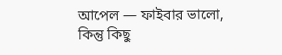আপেল — ফাইবার ভালো, কিন্তু কিছু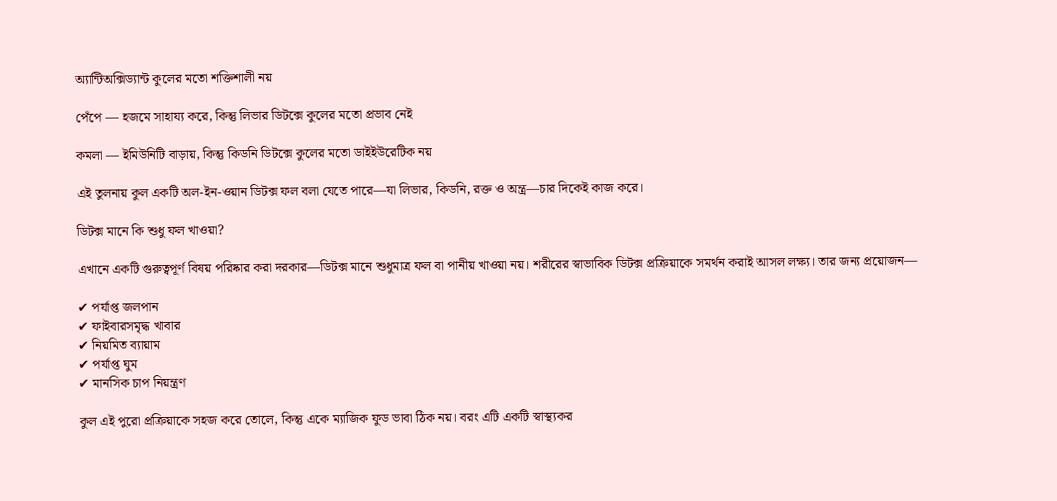অ্যান্টিঅক্সিড্যান্ট কুলের মতো শক্তিশালী নয়

পেঁপে — হজমে সাহায্য করে, কিন্তু লিভার ডিটক্সে কুলের মতো প্রভাব নেই

কমলা — ইমিউনিটি বাড়ায়, কিন্তু কিডনি ডিটক্সে কুলের মতো ডাইইউরেটিক নয়

এই তুলনায় কুল একটি অল-ইন-ওয়ান ডিটক্স ফল বলা যেতে পারে—যা লিভার, কিডনি, রক্ত ও অন্ত্র—চার দিকেই কাজ করে।

ডিটক্স মানে কি শুধু ফল খাওয়া?

এখানে একটি গুরুত্বপূর্ণ বিষয় পরিষ্কার করা দরকার—ডিটক্স মানে শুধুমাত্র ফল বা পানীয় খাওয়া নয়। শরীরের স্বাভাবিক ডিটক্স প্রক্রিয়াকে সমর্থন করাই আসল লক্ষ্য। তার জন্য প্রয়োজন—

✔ পর্যাপ্ত জলপান
✔ ফাইবারসমৃদ্ধ খাবার
✔ নিয়মিত ব্যায়াম
✔ পর্যাপ্ত ঘুম
✔ মানসিক চাপ নিয়ন্ত্রণ

কুল এই পুরো প্রক্রিয়াকে সহজ করে তোলে, কিন্তু একে ম্যাজিক ফুড ভাবা ঠিক নয়। বরং এটি একটি স্বাস্থ্যকর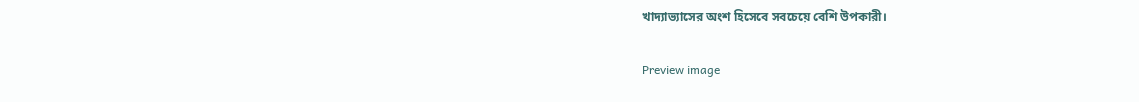খাদ্যাভ্যাসের অংশ হিসেবে সবচেয়ে বেশি উপকারী।

Preview image